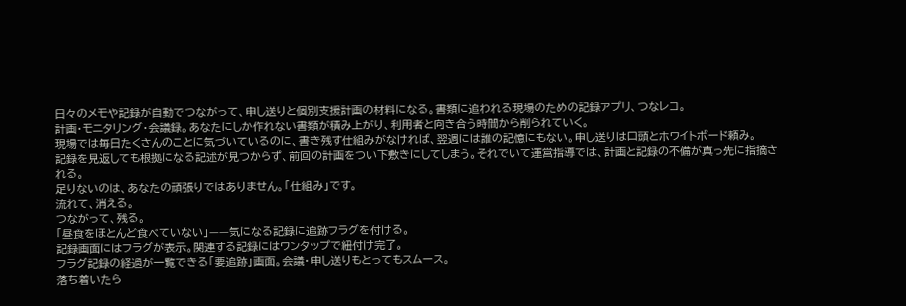日々のメモや記録が自動でつながって、申し送りと個別支援計画の材料になる。書類に追われる現場のための記録アプリ、つなレコ。
計画・モニタリング・会議録。あなたにしか作れない書類が積み上がり、利用者と向き合う時間から削られていく。
現場では毎日たくさんのことに気づいているのに、書き残す仕組みがなければ、翌週には誰の記憶にもない。申し送りは口頭とホワイトボード頼み。
記録を見返しても根拠になる記述が見つからず、前回の計画をつい下敷きにしてしまう。それでいて運営指導では、計画と記録の不備が真っ先に指摘される。
足りないのは、あなたの頑張りではありません。「仕組み」です。
流れて、消える。
つながって、残る。
「昼食をほとんど食べていない」——気になる記録に追跡フラグを付ける。
記録画面にはフラグが表示。関連する記録にはワンタップで紐付け完了。
フラグ記録の経過が一覧できる「要追跡」画面。会議・申し送りもとってもスムース。
落ち着いたら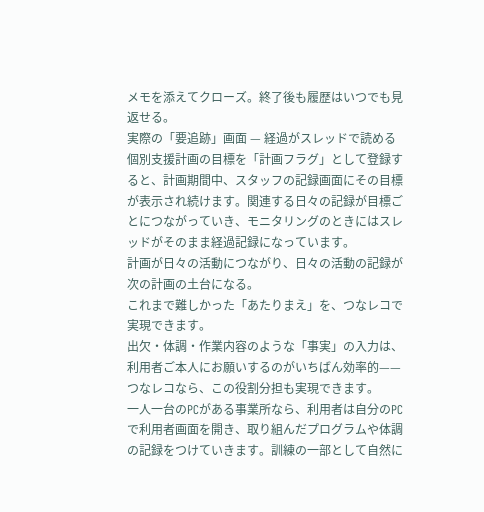メモを添えてクローズ。終了後も履歴はいつでも見返せる。
実際の「要追跡」画面 — 経過がスレッドで読める
個別支援計画の目標を「計画フラグ」として登録すると、計画期間中、スタッフの記録画面にその目標が表示され続けます。関連する日々の記録が目標ごとにつながっていき、モニタリングのときにはスレッドがそのまま経過記録になっています。
計画が日々の活動につながり、日々の活動の記録が次の計画の土台になる。
これまで難しかった「あたりまえ」を、つなレコで実現できます。
出欠・体調・作業内容のような「事実」の入力は、利用者ご本人にお願いするのがいちばん効率的——つなレコなら、この役割分担も実現できます。
一人一台のPCがある事業所なら、利用者は自分のPCで利用者画面を開き、取り組んだプログラムや体調の記録をつけていきます。訓練の一部として自然に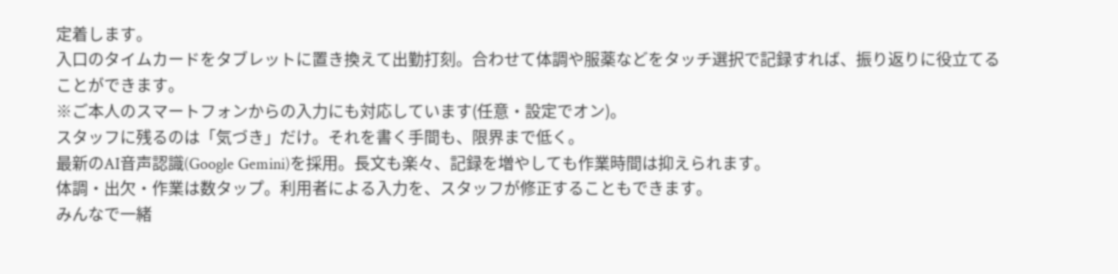定着します。
入口のタイムカードをタブレットに置き換えて出勤打刻。合わせて体調や服薬などをタッチ選択で記録すれば、振り返りに役立てることができます。
※ご本人のスマートフォンからの入力にも対応しています(任意・設定でオン)。
スタッフに残るのは「気づき」だけ。それを書く手間も、限界まで低く。
最新のAI音声認識(Google Gemini)を採用。長文も楽々、記録を増やしても作業時間は抑えられます。
体調・出欠・作業は数タップ。利用者による入力を、スタッフが修正することもできます。
みんなで一緒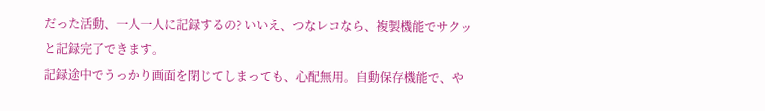だった活動、一人一人に記録するの? いいえ、つなレコなら、複製機能でサクッと記録完了できます。
記録途中でうっかり画面を閉じてしまっても、心配無用。自動保存機能で、や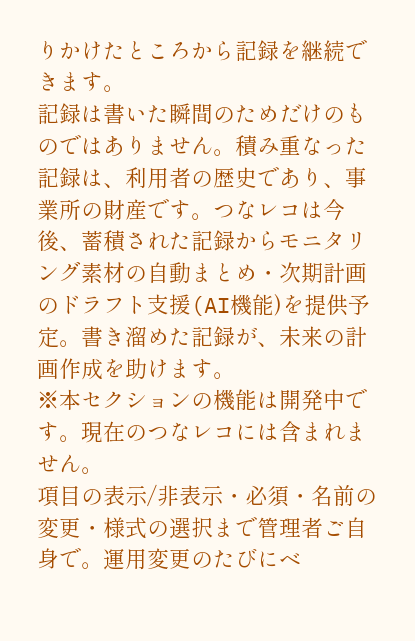りかけたところから記録を継続できます。
記録は書いた瞬間のためだけのものではありません。積み重なった記録は、利用者の歴史であり、事業所の財産です。つなレコは今後、蓄積された記録からモニタリング素材の自動まとめ・次期計画のドラフト支援(AI機能)を提供予定。書き溜めた記録が、未来の計画作成を助けます。
※本セクションの機能は開発中です。現在のつなレコには含まれません。
項目の表示/非表示・必須・名前の変更・様式の選択まで管理者ご自身で。運用変更のたびにベ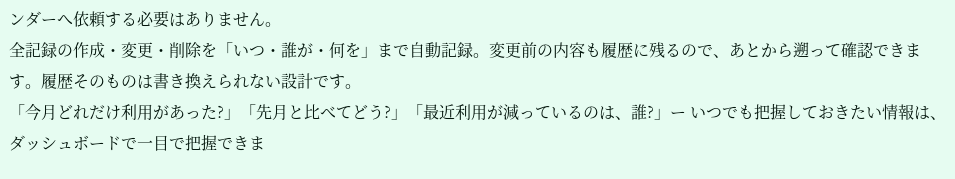ンダーへ依頼する必要はありません。
全記録の作成・変更・削除を「いつ・誰が・何を」まで自動記録。変更前の内容も履歴に残るので、あとから遡って確認できます。履歴そのものは書き換えられない設計です。
「今月どれだけ利用があった?」「先月と比べてどう?」「最近利用が減っているのは、誰?」ー いつでも把握しておきたい情報は、ダッシュボードで一目で把握できま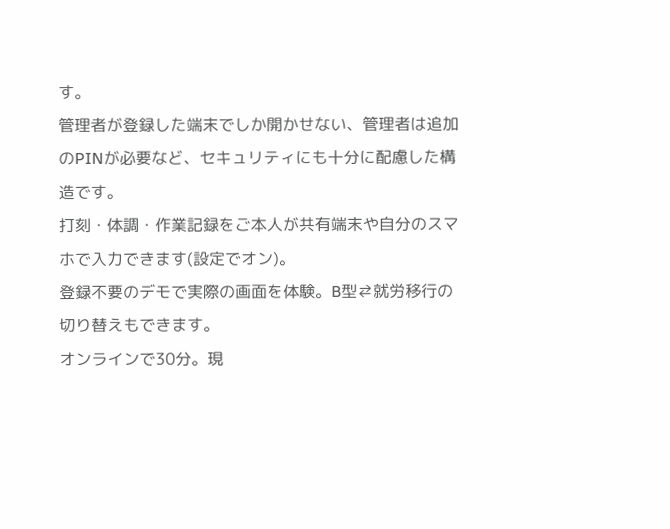す。
管理者が登録した端末でしか開かせない、管理者は追加のPINが必要など、セキュリティにも十分に配慮した構造です。
打刻・体調・作業記録をご本人が共有端末や自分のスマホで入力できます(設定でオン)。
登録不要のデモで実際の画面を体験。B型⇄就労移行の切り替えもできます。
オンラインで30分。現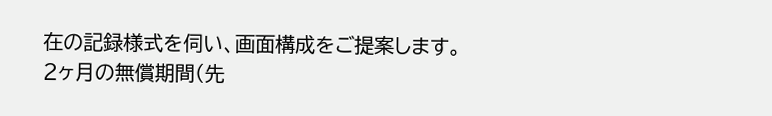在の記録様式を伺い、画面構成をご提案します。
2ヶ月の無償期間(先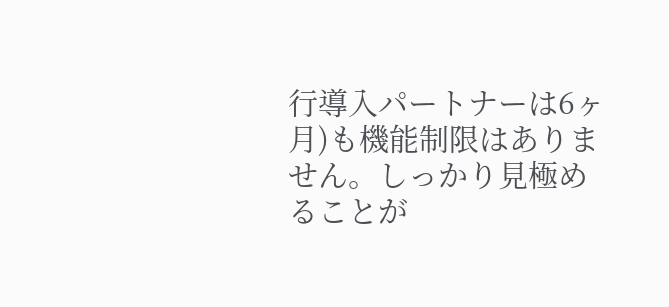行導入パートナーは6ヶ月)も機能制限はありません。しっかり見極めることが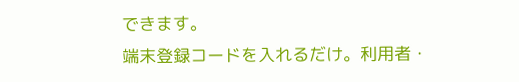できます。
端末登録コードを入れるだけ。利用者・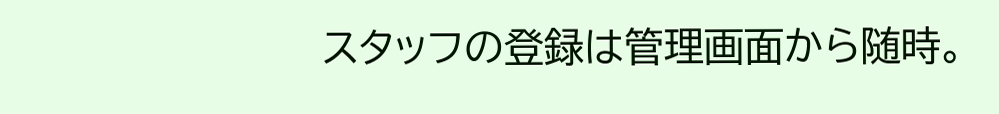スタッフの登録は管理画面から随時。